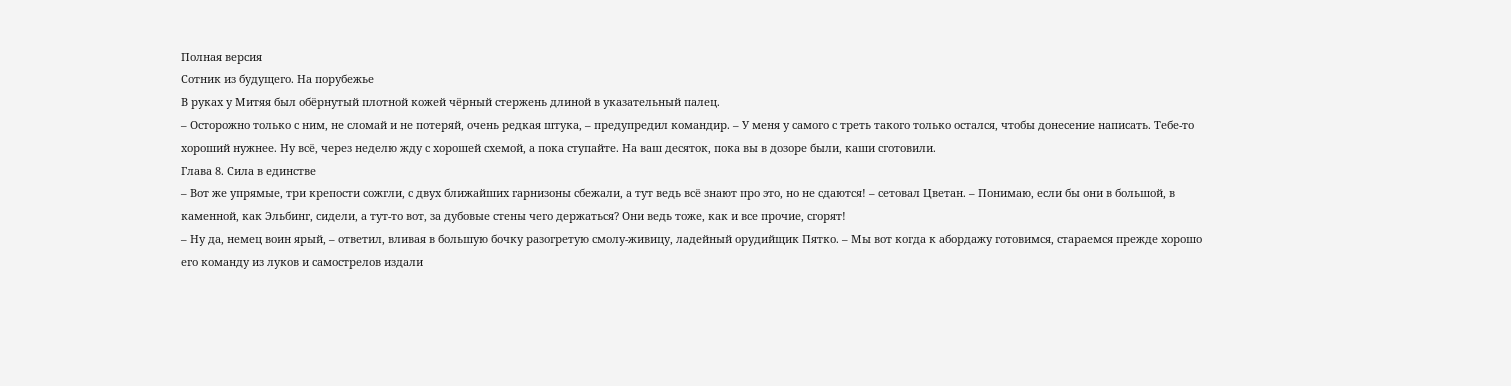Полная версия
Сотник из будущего. На порубежье
В руках у Митяя был обёрнутый плотной кожей чёрный стержень длиной в указательный палец.
– Осторожно только с ним, не сломай и не потеряй, очень редкая штука, – предупредил командир. – У меня у самого с треть такого только остался, чтобы донесение написать. Тебе-то хороший нужнее. Ну всё, через неделю жду с хорошей схемой, а пока ступайте. На ваш десяток, пока вы в дозоре были, каши сготовили.
Глава 8. Сила в единстве
– Вот же упрямые, три крепости сожгли, с двух ближайших гарнизоны сбежали, а тут ведь всё знают про это, но не сдаются! – сетовал Цветан. – Понимаю, если бы они в большой, в каменной, как Эльбинг, сидели, а тут-то вот, за дубовые стены чего держаться? Они ведь тоже, как и все прочие, сгорят!
– Ну да, немец воин ярый, – ответил, вливая в большую бочку разогретую смолу-живицу, ладейный орудийщик Пятко. – Мы вот когда к абордажу готовимся, стараемся прежде хорошо его команду из луков и самострелов издали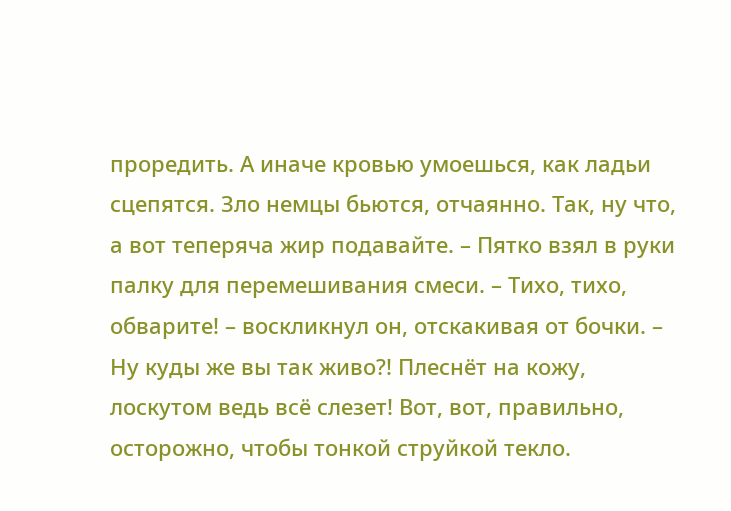проредить. А иначе кровью умоешься, как ладьи сцепятся. Зло немцы бьются, отчаянно. Так, ну что, а вот теперяча жир подавайте. – Пятко взял в руки палку для перемешивания смеси. – Тихо, тихо, обварите! – воскликнул он, отскакивая от бочки. – Ну куды же вы так живо?! Плеснёт на кожу, лоскутом ведь всё слезет! Вот, вот, правильно, осторожно, чтобы тонкой струйкой текло.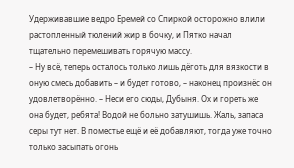Удерживавшие ведро Еремей со Спиркой осторожно влили растопленный тюлений жир в бочку, и Пятко начал тщательно перемешивать горячую массу.
– Ну всё, теперь осталось только лишь дёготь для вязкости в оную смесь добавить – и будет готово, – наконец произнёс он удовлетворённо. – Неси его сюды, Дубыня. Ох и гореть же она будет, ребята! Водой не больно затушишь. Жаль, запаса серы тут нет. В поместье ещё и её добавляют, тогда уже точно только засыпать огонь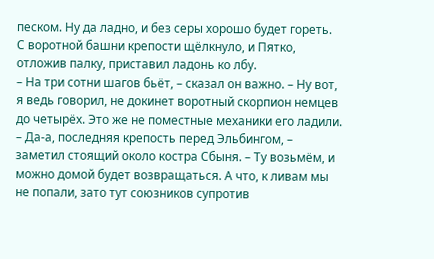песком. Ну да ладно, и без серы хорошо будет гореть.
С воротной башни крепости щёлкнуло, и Пятко, отложив палку, приставил ладонь ко лбу.
– На три сотни шагов бьёт, – сказал он важно. – Ну вот, я ведь говорил, не докинет воротный скорпион немцев до четырёх. Это же не поместные механики его ладили.
– Да-а, последняя крепость перед Эльбингом, – заметил стоящий около костра Сбыня. – Ту возьмём, и можно домой будет возвращаться. А что, к ливам мы не попали, зато тут союзников супротив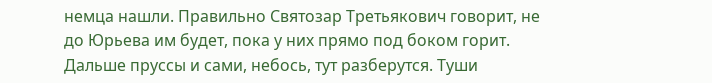немца нашли. Правильно Святозар Третьякович говорит, не до Юрьева им будет, пока у них прямо под боком горит. Дальше пруссы и сами, небось, тут разберутся. Туши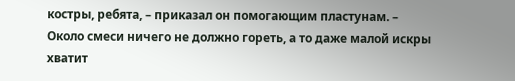костры, ребята, – приказал он помогающим пластунам. – Около смеси ничего не должно гореть, а то даже малой искры хватит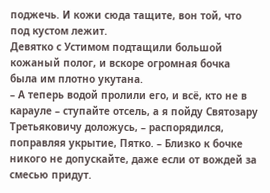поджечь. И кожи сюда тащите, вон той, что под кустом лежит.
Девятко с Устимом подтащили большой кожаный полог, и вскоре огромная бочка была им плотно укутана.
– А теперь водой пролили его, и всё, кто не в карауле – ступайте отсель, а я пойду Святозару Третьяковичу доложусь, – распорядился, поправляя укрытие, Пятко. – Близко к бочке никого не допускайте, даже если от вождей за смесью придут.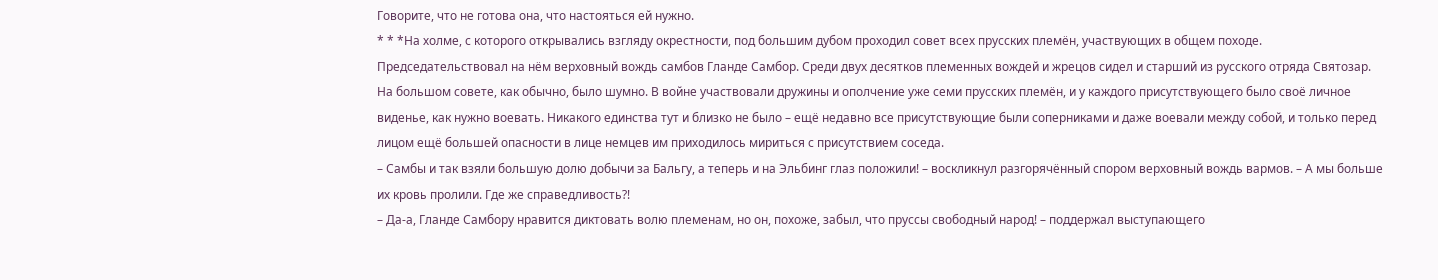Говорите, что не готова она, что настояться ей нужно.
* * *На холме, с которого открывались взгляду окрестности, под большим дубом проходил совет всех прусских племён, участвующих в общем походе. Председательствовал на нём верховный вождь самбов Гланде Самбор. Среди двух десятков племенных вождей и жрецов сидел и старший из русского отряда Святозар.
На большом совете, как обычно, было шумно. В войне участвовали дружины и ополчение уже семи прусских племён, и у каждого присутствующего было своё личное виденье, как нужно воевать. Никакого единства тут и близко не было – ещё недавно все присутствующие были соперниками и даже воевали между собой, и только перед лицом ещё большей опасности в лице немцев им приходилось мириться с присутствием соседа.
– Самбы и так взяли большую долю добычи за Бальгу, а теперь и на Эльбинг глаз положили! – воскликнул разгорячённый спором верховный вождь вармов. – А мы больше их кровь пролили. Где же справедливость?!
– Да-а, Гланде Самбору нравится диктовать волю племенам, но он, похоже, забыл, что пруссы свободный народ! – поддержал выступающего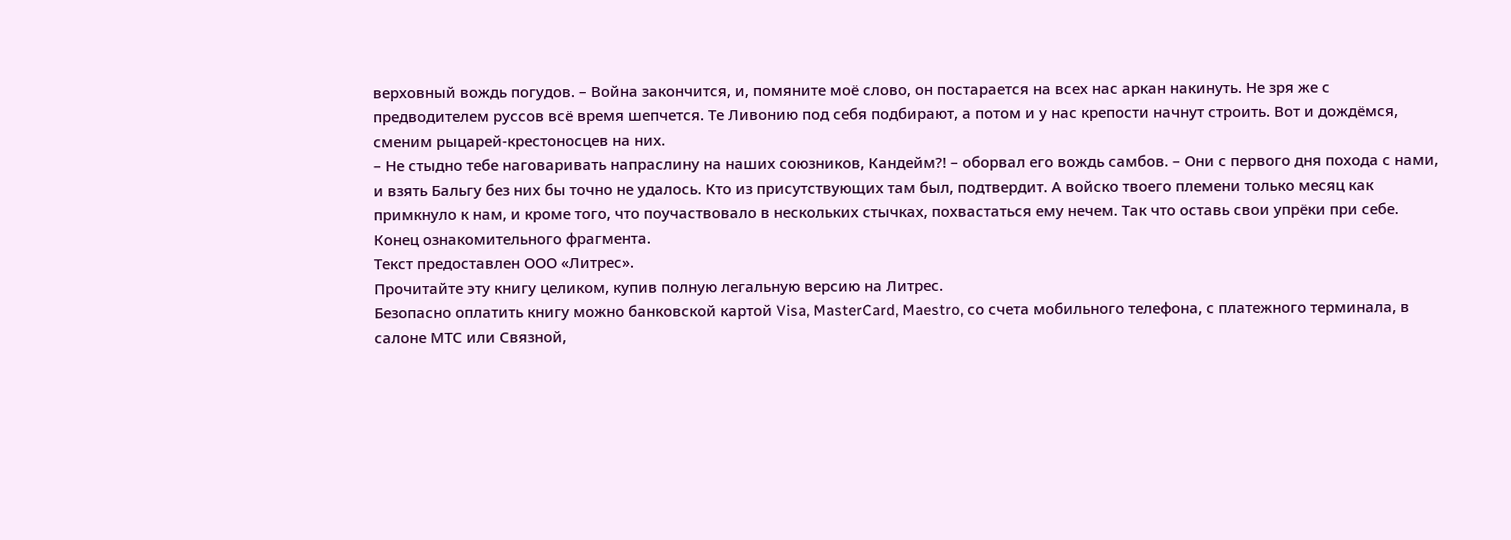верховный вождь погудов. – Война закончится, и, помяните моё слово, он постарается на всех нас аркан накинуть. Не зря же с предводителем руссов всё время шепчется. Те Ливонию под себя подбирают, а потом и у нас крепости начнут строить. Вот и дождёмся, сменим рыцарей-крестоносцев на них.
– Не стыдно тебе наговаривать напраслину на наших союзников, Кандейм?! – оборвал его вождь самбов. – Они с первого дня похода с нами, и взять Бальгу без них бы точно не удалось. Кто из присутствующих там был, подтвердит. А войско твоего племени только месяц как примкнуло к нам, и кроме того, что поучаствовало в нескольких стычках, похвастаться ему нечем. Так что оставь свои упрёки при себе.
Конец ознакомительного фрагмента.
Текст предоставлен ООО «Литрес».
Прочитайте эту книгу целиком, купив полную легальную версию на Литрес.
Безопасно оплатить книгу можно банковской картой Visa, MasterCard, Maestro, со счета мобильного телефона, с платежного терминала, в салоне МТС или Связной,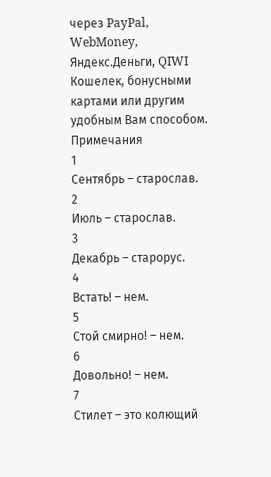через PayPal, WebMoney, Яндекс.Деньги, QIWI Кошелек, бонусными картами или другим удобным Вам способом.
Примечания
1
Сентябрь – старослав.
2
Июль – старослав.
3
Декабрь – старорус.
4
Встать! – нем.
5
Стой смирно! – нем.
6
Довольно! – нем.
7
Стилет – это колющий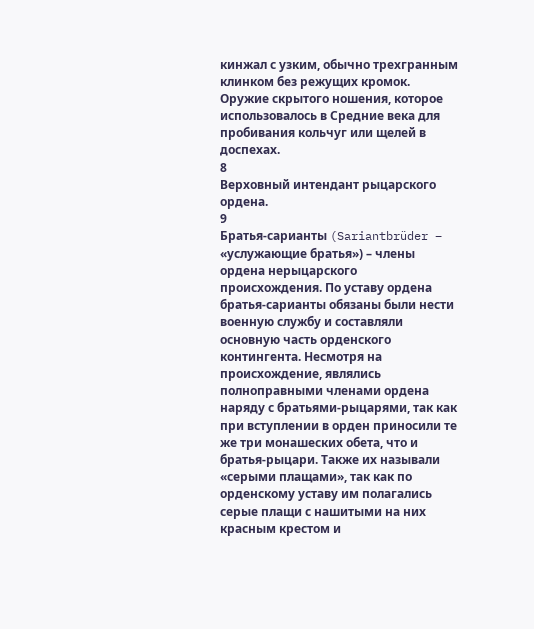кинжал с узким, обычно трехгранным клинком без режущих кромок. Оружие скрытого ношения, которое использовалось в Средние века для пробивания кольчуг или щелей в доспехах.
8
Верховный интендант рыцарского ордена.
9
Братья-сарианты (Sariantbrüder – «услужающие братья») – члены ордена нерыцарского происхождения. По уставу ордена братья-сарианты обязаны были нести военную службу и составляли основную часть орденского контингента. Несмотря на происхождение, являлись полноправными членами ордена наряду с братьями-рыцарями, так как при вступлении в орден приносили те же три монашеских обета, что и братья-рыцари. Также их называли «серыми плащами», так как по орденскому уставу им полагались серые плащи с нашитыми на них красным крестом и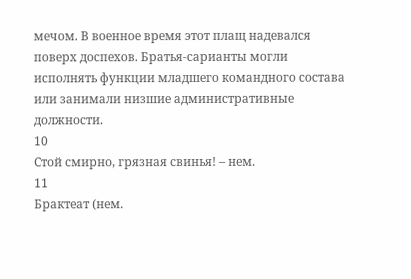мечом. В военное время этот плащ надевался поверх доспехов. Братья-сарианты могли исполнять функции младшего командного состава или занимали низшие административные должности.
10
Стой смирно, грязная свинья! – нем.
11
Брактеат (нем.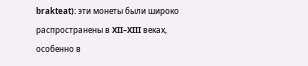brakteat): эти монеты были широко распространены в XII–XIII веках, особенно в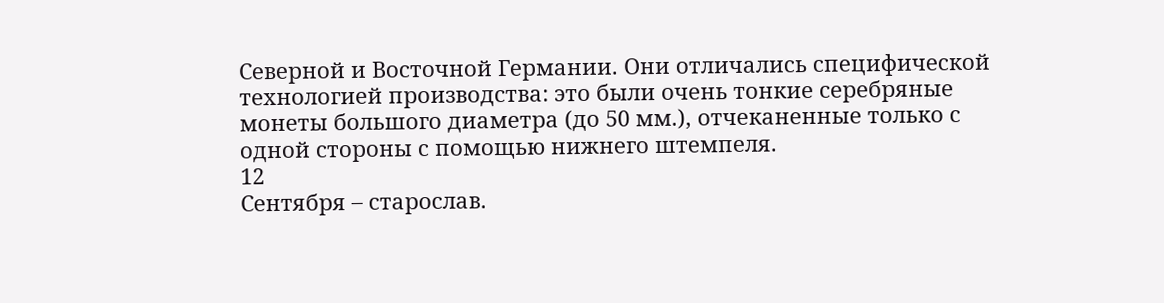Северной и Восточной Германии. Они отличались специфической технологией производства: это были очень тонкие серебряные монеты большого диаметра (до 50 мм.), отчеканенные только с одной стороны с помощью нижнего штемпеля.
12
Сентября – старослав.